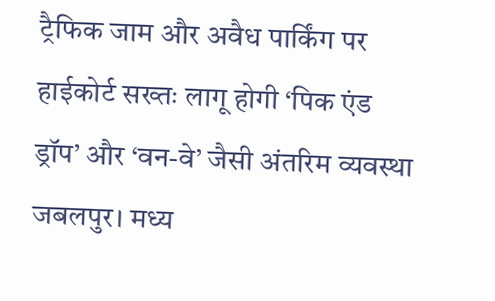ट्रैफिक जाम और अवैध पार्किंग पर हाईकोर्ट सख्तः लागू होगी ‘पिक एंड ड्रॉप’ और ‘वन-वे’ जैसी अंतरिम व्यवस्था
जबलपुर। मध्य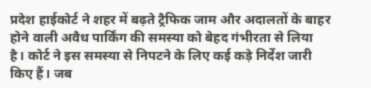प्रदेश हाईकोर्ट ने शहर में बढ़ते ट्रैफिक जाम और अदालतों के बाहर होने वाली अवैध पार्किंग की समस्या को बेहद गंभीरता से लिया है। कोर्ट ने इस समस्या से निपटने के लिए कई कड़े निर्देश जारी किए हैं। जब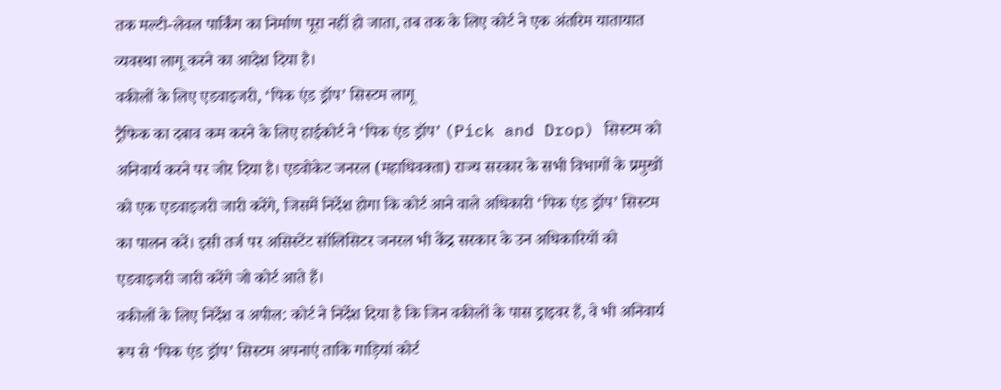तक मल्टी-लेवल पार्किंग का निर्माण पूरा नहीं हो जाता, तब तक के लिए कोर्ट ने एक अंतरिम यातायात व्यवस्था लागू करने का आदेश दिया है।
वकीलों के लिए एडवाइजरी, ‘पिक एंड ड्रॉप’ सिस्टम लागू
ट्रैफिक का दबाव कम करने के लिए हाईकोर्ट ने ‘पिक एंड ड्रॉप’ (Pick and Drop) सिस्टम को अनिवार्य करने पर जोर दिया है। एडवोकेट जनरल (महाधिवक्ता) राज्य सरकार के सभी विभागों के प्रमुखों को एक एडवाइजरी जारी करेंगे, जिसमें निर्देश होगा कि कोर्ट आने वाले अधिकारी ‘पिक एंड ड्रॉप’ सिस्टम का पालन करें। इसी तर्ज पर असिस्टेंट सॉलिसिटर जनरल भी केंद्र सरकार के उन अधिकारियों को एडवाइजरी जारी करेंगे जो कोर्ट आते हैं।
वकीलों के लिए निर्देश व अपील: कोर्ट ने निर्देश दिया है कि जिन वकीलों के पास ड्राइवर हैं, वे भी अनिवार्य रूप से ‘पिक एंड ड्रॉप’ सिस्टम अपनाएं ताकि गाड़ियां कोर्ट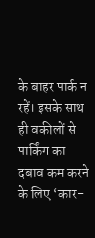के बाहर पार्क न रहें। इसके साथ ही वकीलों से पार्किंग का दबाव कम करने के लिए ‘कार-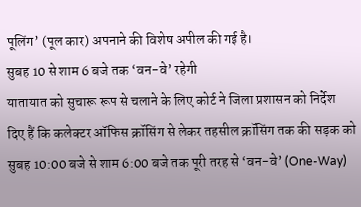पूलिंग’ (पूल कार) अपनाने की विशेष अपील की गई है।
सुबह 10 से शाम 6 बजे तक ‘वन-वे’ रहेगी
यातायात को सुचारू रूप से चलाने के लिए कोर्ट ने जिला प्रशासन को निर्देश दिए हैं कि कलेक्टर ऑफिस क्रॉसिंग से लेकर तहसील क्रॉसिंग तक की सड़क को सुबह 10:00 बजे से शाम 6:00 बजे तक पूरी तरह से ‘वन-वे’ (One-Way)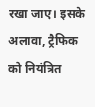रखा जाए। इसके अलावा, ट्रैफिक को नियंत्रित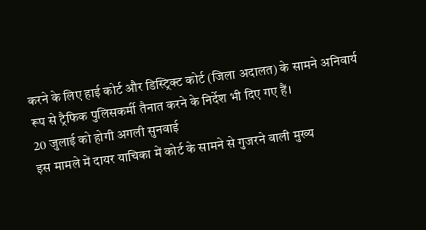करने के लिए हाई कोर्ट और डिस्ट्रिक्ट कोर्ट (जिला अदालत) के सामने अनिवार्य रूप से ट्रैफिक पुलिसकर्मी तैनात करने के निर्देश भी दिए गए हैं।
20 जुलाई को होगी अगली सुनवाई
इस मामले में दायर याचिका में कोर्ट के सामने से गुजरने वाली मुख्य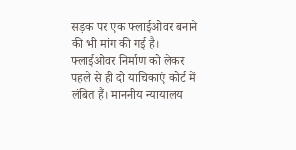सड़क पर एक फ्लाईओवर बनाने की भी मांग की गई है। फ्लाईओवर निर्माण को लेकर पहले से ही दो याचिकाएं कोर्ट में लंबित हैं। माननीय न्यायालय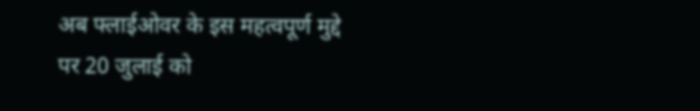अब फ्लाईओवर के इस महत्वपूर्ण मुद्दे पर 20 जुलाई को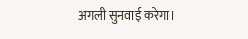अगली सुनवाई करेगा।